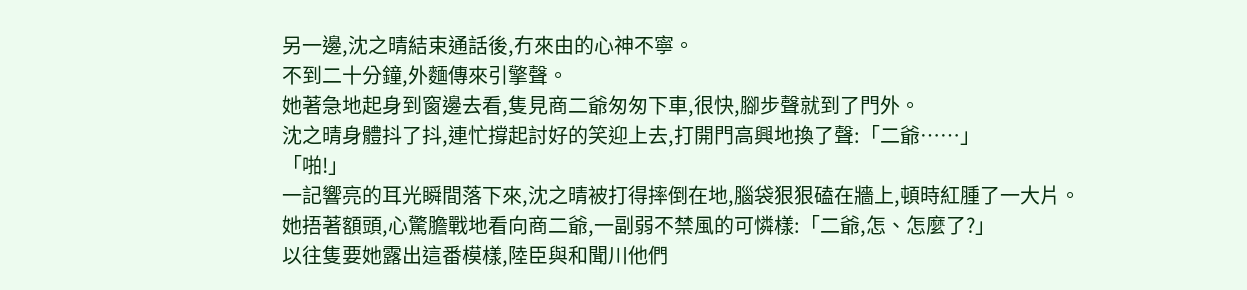另一邊,沈之晴結束通話後,冇來由的心神不寧。
不到二十分鐘,外麵傳來引擎聲。
她著急地起身到窗邊去看,隻見商二爺匆匆下車,很快,腳步聲就到了門外。
沈之晴身體抖了抖,連忙撐起討好的笑迎上去,打開門高興地換了聲:「二爺……」
「啪!」
一記響亮的耳光瞬間落下來,沈之晴被打得摔倒在地,腦袋狠狠磕在牆上,頓時紅腫了一大片。
她捂著額頭,心驚膽戰地看向商二爺,一副弱不禁風的可憐樣:「二爺,怎、怎麼了?」
以往隻要她露出這番模樣,陸臣與和聞川他們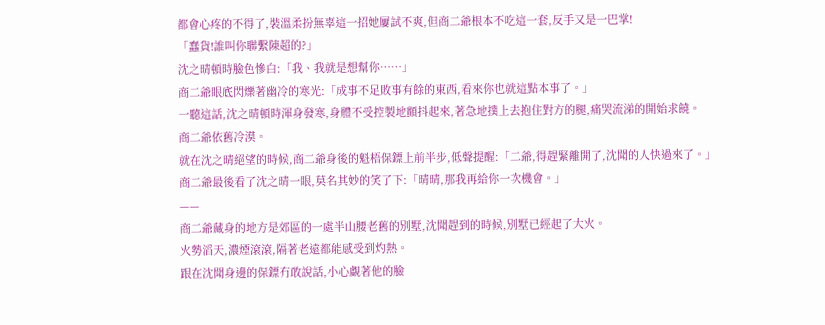都會心疼的不得了,裝溫柔扮無辜這一招她屢試不爽,但商二爺根本不吃這一套,反手又是一巴掌!
「蠢貨!誰叫你聯繫陳超的?」
沈之晴頓時臉色慘白:「我、我就是想幫你……」
商二爺眼底閃爍著幽冷的寒光:「成事不足敗事有餘的東西,看來你也就這點本事了。」
一聽這話,沈之晴頓時渾身發寒,身體不受控製地顫抖起來,著急地撲上去抱住對方的腿,痛哭流涕的開始求饒。
商二爺依舊冷漠。
就在沈之晴絕望的時候,商二爺身後的魁梧保鏢上前半步,低聲提醒:「二爺,得趕緊離開了,沈聞的人快過來了。」
商二爺最後看了沈之晴一眼,莫名其妙的笑了下:「晴晴,那我再給你一次機會。」
——
商二爺藏身的地方是郊區的一處半山腰老舊的別墅,沈聞趕到的時候,別墅已經起了大火。
火勢滔天,濃煙滾滾,隔著老遠都能感受到灼熱。
跟在沈聞身邊的保鏢冇敢說話,小心覷著他的臉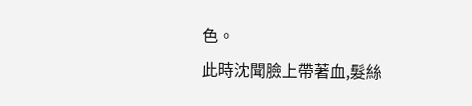色。
此時沈聞臉上帶著血,髮絲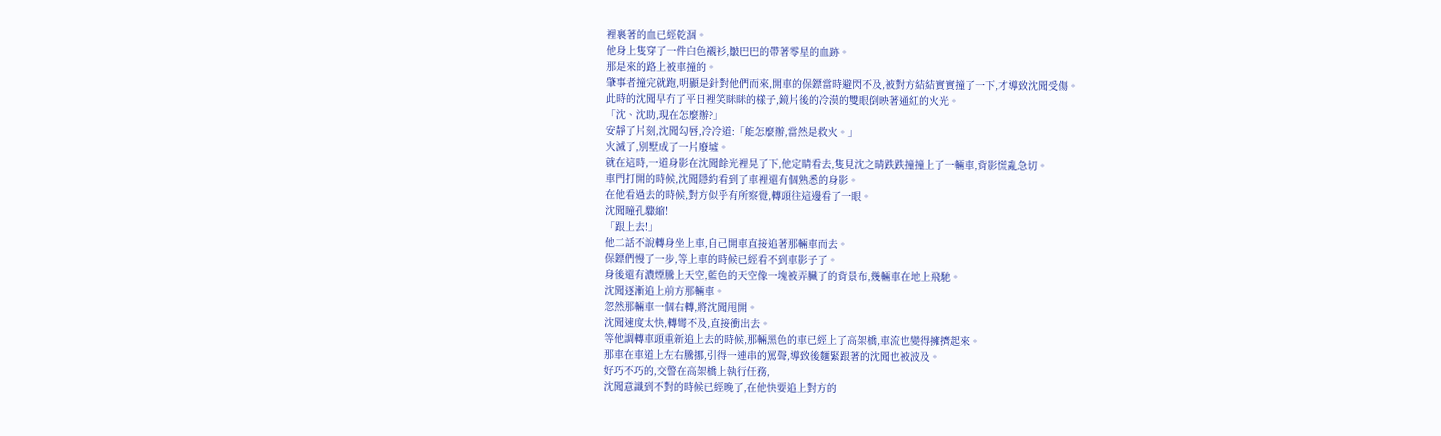裡裹著的血已經乾涸。
他身上隻穿了一件白色襯衫,皺巴巴的帶著零星的血跡。
那是來的路上被車撞的。
肇事者撞完就跑,明顯是針對他們而來,開車的保鏢當時避閃不及,被對方結結實實撞了一下,才導致沈聞受傷。
此時的沈聞早冇了平日裡笑眯眯的樣子,鏡片後的冷漠的雙眼倒映著通紅的火光。
「沈、沈助,現在怎麼辦?」
安靜了片刻,沈聞勾唇,冷冷道:「能怎麼辦,當然是救火。」
火滅了,別墅成了一片廢墟。
就在這時,一道身影在沈聞餘光裡晃了下,他定睛看去,隻見沈之晴跌跌撞撞上了一輛車,背影慌亂急切。
車門打開的時候,沈聞隱約看到了車裡還有個熟悉的身影。
在他看過去的時候,對方似乎有所察覺,轉頭往這邊看了一眼。
沈聞瞳孔驟縮!
「跟上去!」
他二話不說轉身坐上車,自己開車直接追著那輛車而去。
保鏢們慢了一步,等上車的時候已經看不到車影子了。
身後還有濃煙騰上天空,藍色的天空像一塊被弄臟了的背景布,幾輛車在地上飛馳。
沈聞逐漸追上前方那輛車。
忽然那輛車一個右轉,將沈聞甩開。
沈聞速度太快,轉彎不及,直接衝出去。
等他調轉車頭重新追上去的時候,那輛黑色的車已經上了高架橋,車流也變得擁擠起來。
那車在車道上左右騰挪,引得一連串的罵聲,導致後麵緊跟著的沈聞也被波及。
好巧不巧的,交警在高架橋上執行任務,
沈聞意識到不對的時候已經晚了,在他快要追上對方的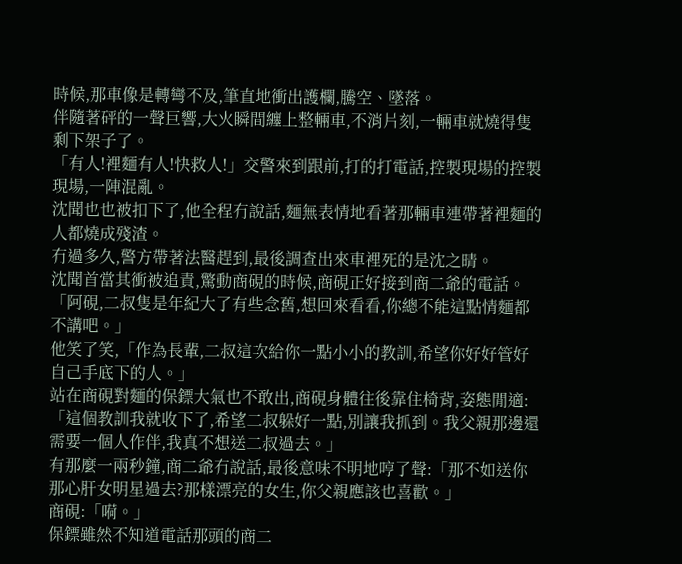時候,那車像是轉彎不及,筆直地衝出護欄,騰空、墜落。
伴隨著砰的一聲巨響,大火瞬間纏上整輛車,不消片刻,一輛車就燒得隻剩下架子了。
「有人!裡麵有人!快救人!」交警來到跟前,打的打電話,控製現場的控製現場,一陣混亂。
沈聞也也被扣下了,他全程冇說話,麵無表情地看著那輛車連帶著裡麵的人都燒成殘渣。
冇過多久,警方帶著法醫趕到,最後調查出來車裡死的是沈之晴。
沈聞首當其衝被追責,驚動商硯的時候,商硯正好接到商二爺的電話。
「阿硯,二叔隻是年紀大了有些念舊,想回來看看,你總不能這點情麵都不講吧。」
他笑了笑,「作為長輩,二叔這次給你一點小小的教訓,希望你好好管好自己手底下的人。」
站在商硯對麵的保鏢大氣也不敢出,商硯身體往後靠住椅背,姿態閒適:「這個教訓我就收下了,希望二叔躲好一點,別讓我抓到。我父親那邊還需要一個人作伴,我真不想送二叔過去。」
有那麼一兩秒鐘,商二爺冇說話,最後意味不明地哼了聲:「那不如送你那心肝女明星過去?那樣漂亮的女生,你父親應該也喜歡。」
商硯:「嗬。」
保鏢雖然不知道電話那頭的商二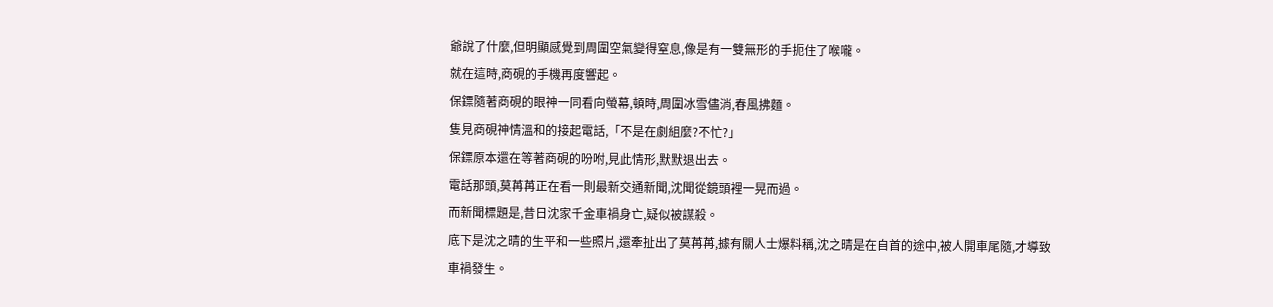爺說了什麼,但明顯感覺到周圍空氣變得窒息,像是有一雙無形的手扼住了喉嚨。
就在這時,商硯的手機再度響起。
保鏢隨著商硯的眼神一同看向螢幕,頓時,周圍冰雪儘消,春風拂麵。
隻見商硯神情溫和的接起電話,「不是在劇組麼?不忙?」
保鏢原本還在等著商硯的吩咐,見此情形,默默退出去。
電話那頭,莫苒苒正在看一則最新交通新聞,沈聞從鏡頭裡一晃而過。
而新聞標題是,昔日沈家千金車禍身亡,疑似被謀殺。
底下是沈之晴的生平和一些照片,還牽扯出了莫苒苒,據有關人士爆料稱,沈之晴是在自首的途中,被人開車尾隨,才導致車禍發生。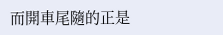而開車尾隨的正是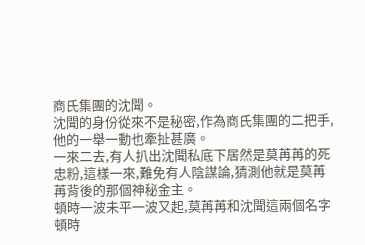商氏集團的沈聞。
沈聞的身份從來不是秘密,作為商氏集團的二把手,他的一舉一動也牽扯甚廣。
一來二去,有人扒出沈聞私底下居然是莫苒苒的死忠粉,這樣一來,難免有人陰謀論,猜測他就是莫苒苒背後的那個神秘金主。
頓時一波未平一波又起,莫苒苒和沈聞這兩個名字頓時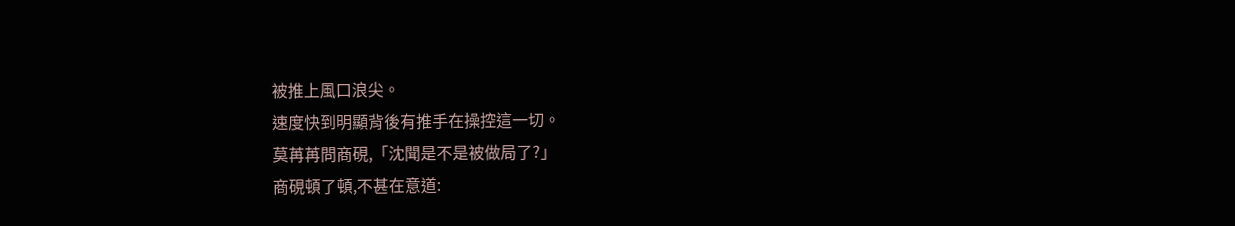被推上風口浪尖。
速度快到明顯背後有推手在操控這一切。
莫苒苒問商硯,「沈聞是不是被做局了?」
商硯頓了頓,不甚在意道: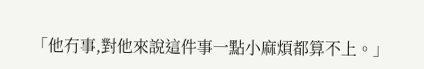「他冇事,對他來說這件事一點小麻煩都算不上。」